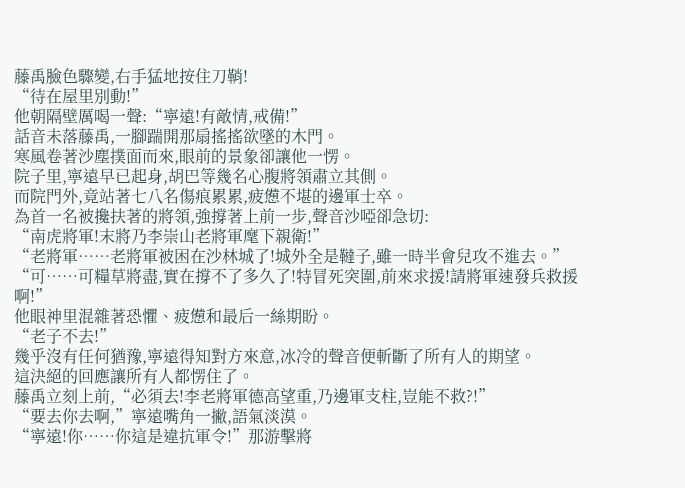藤禹臉色驟變,右手猛地按住刀鞘!
“待在屋里別動!”
他朝隔壁厲喝一聲:“寧遠!有敵情,戒備!”
話音未落藤禹,一腳踹開那扇搖搖欲墜的木門。
寒風卷著沙塵撲面而來,眼前的景象卻讓他一愣。
院子里,寧遠早已起身,胡巴等幾名心腹將領肅立其側。
而院門外,竟站著七八名傷痕累累,疲憊不堪的邊軍士卒。
為首一名被攙扶著的將領,強撐著上前一步,聲音沙啞卻急切:
“南虎將軍!末將乃李崇山老將軍麾下親衛!”
“老將軍……老將軍被困在沙林城了!城外全是韃子,雖一時半會兒攻不進去。”
“可……可糧草將盡,實在撐不了多久了!特冒死突圍,前來求援!請將軍速發兵救援啊!”
他眼神里混雜著恐懼、疲憊和最后一絲期盼。
“老子不去!”
幾乎沒有任何猶豫,寧遠得知對方來意,冰冷的聲音便斬斷了所有人的期望。
這決絕的回應讓所有人都愣住了。
藤禹立刻上前,“必須去!李老將軍德高望重,乃邊軍支柱,豈能不救?!”
“要去你去啊,”寧遠嘴角一撇,語氣淡漠。
“寧遠!你……你這是違抗軍令!”那游擊將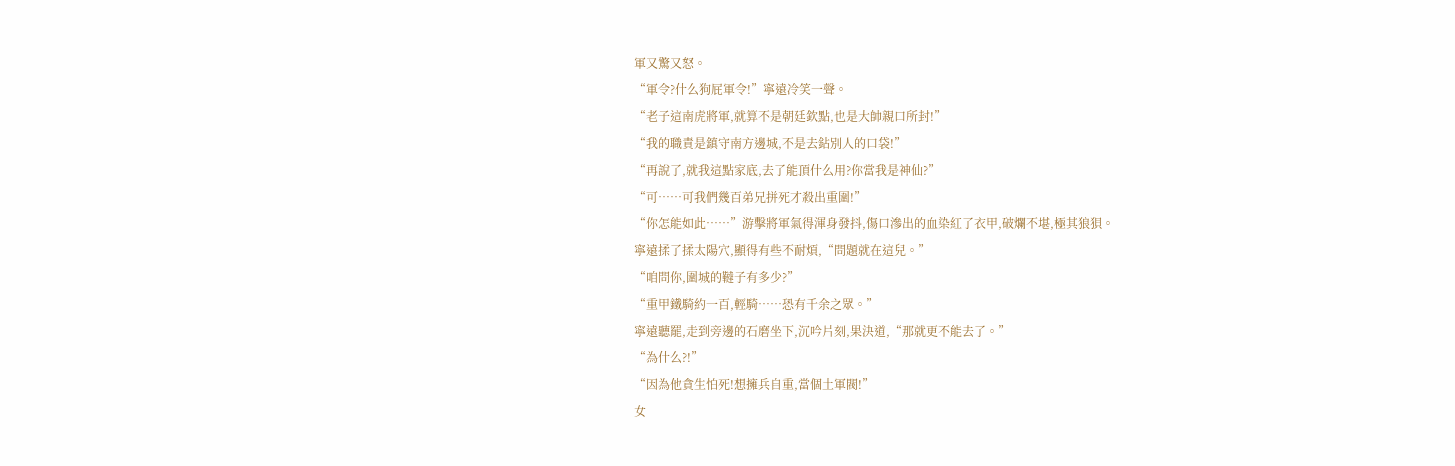軍又驚又怒。
“軍令?什么狗屁軍令!”寧遠冷笑一聲。
“老子這南虎將軍,就算不是朝廷欽點,也是大帥親口所封!”
“我的職責是鎮守南方邊城,不是去鉆別人的口袋!”
“再說了,就我這點家底,去了能頂什么用?你當我是神仙?”
“可……可我們幾百弟兄拼死才殺出重圍!”
“你怎能如此……”游擊將軍氣得渾身發抖,傷口滲出的血染紅了衣甲,破爛不堪,極其狼狽。
寧遠揉了揉太陽穴,顯得有些不耐煩,“問題就在這兒。”
“咱問你,圍城的韃子有多少?”
“重甲鐵騎約一百,輕騎……恐有千余之眾。”
寧遠聽罷,走到旁邊的石磨坐下,沉吟片刻,果決道,“那就更不能去了。”
“為什么?!”
“因為他貪生怕死!想擁兵自重,當個土軍閥!”
女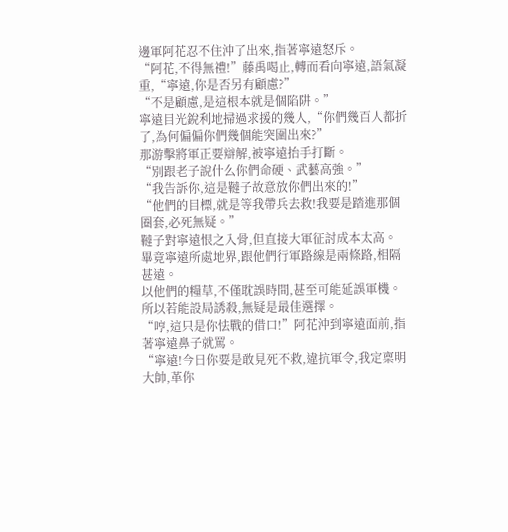邊軍阿花忍不住沖了出來,指著寧遠怒斥。
“阿花,不得無禮!”藤禹喝止,轉而看向寧遠,語氣凝重,“寧遠,你是否另有顧慮?”
“不是顧慮,是這根本就是個陷阱。”
寧遠目光銳利地掃過求援的幾人,“你們幾百人都折了,為何偏偏你們幾個能突圍出來?”
那游擊將軍正要辯解,被寧遠抬手打斷。
“別跟老子說什么你們命硬、武藝高強。”
“我告訴你,這是韃子故意放你們出來的!”
“他們的目標,就是等我帶兵去救!我要是踏進那個圈套,必死無疑。”
韃子對寧遠恨之入骨,但直接大軍征討成本太高。
畢竟寧遠所處地界,跟他們行軍路線是兩條路,相隔甚遠。
以他們的糧草,不僅耽誤時間,甚至可能延誤軍機。
所以若能設局誘殺,無疑是最佳選擇。
“哼,這只是你怯戰的借口!”阿花沖到寧遠面前,指著寧遠鼻子就罵。
“寧遠!今日你要是敢見死不救,違抗軍令,我定稟明大帥,革你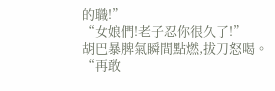的職!”
“女娘們!老子忍你很久了!”
胡巴暴脾氣瞬間點燃,拔刀怒喝。
“再敢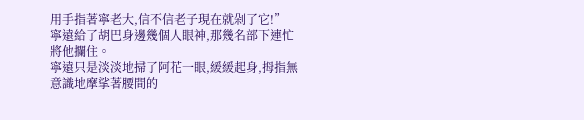用手指著寧老大,信不信老子現在就剁了它!”
寧遠給了胡巴身邊幾個人眼神,那幾名部下連忙將他攔住。
寧遠只是淡淡地掃了阿花一眼,緩緩起身,拇指無意識地摩挲著腰間的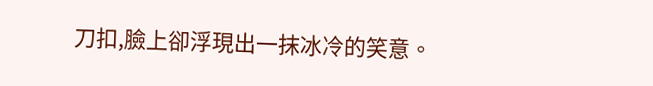刀扣,臉上卻浮現出一抹冰冷的笑意。